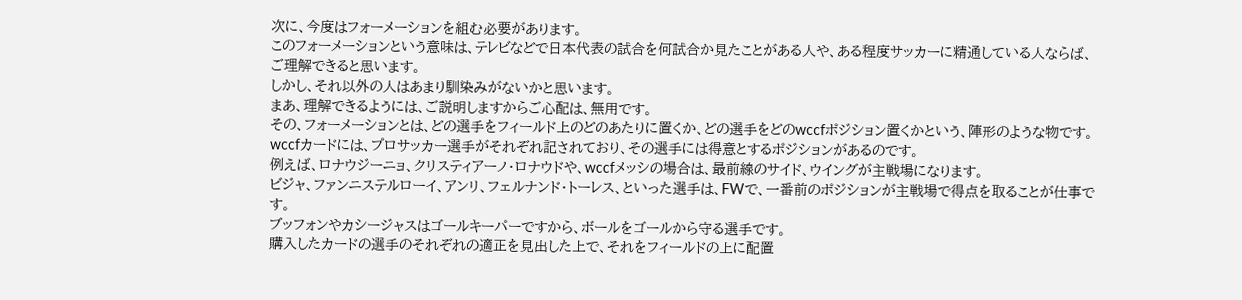次に、今度はフォーメーションを組む必要があります。
このフォーメーションという意味は、テレビなどで日本代表の試合を何試合か見たことがある人や、ある程度サッカーに精通している人ならば、ご理解できると思います。
しかし、それ以外の人はあまり馴染みがないかと思います。
まあ、理解できるようには、ご説明しますからご心配は、無用です。
その、フォーメーションとは、どの選手をフィールド上のどのあたりに置くか、どの選手をどのwccfポジション置くかという、陣形のような物です。
wccfカードには、プロサッカー選手がそれぞれ記されており、その選手には得意とするポジションがあるのです。
例えば、ロナウジーニョ、クリスティアーノ・ロナウドや、wccfメッシの場合は、最前線のサイド、ウイングが主戦場になります。
ビジャ、ファンニステルローイ、アンリ、フェルナンド・トーレス、といった選手は、FWで、一番前のポジションが主戦場で得点を取ることが仕事です。
ブッフォンやカシージャスはゴールキーパーですから、ボールをゴールから守る選手です。
購入したカードの選手のそれぞれの適正を見出した上で、それをフィールドの上に配置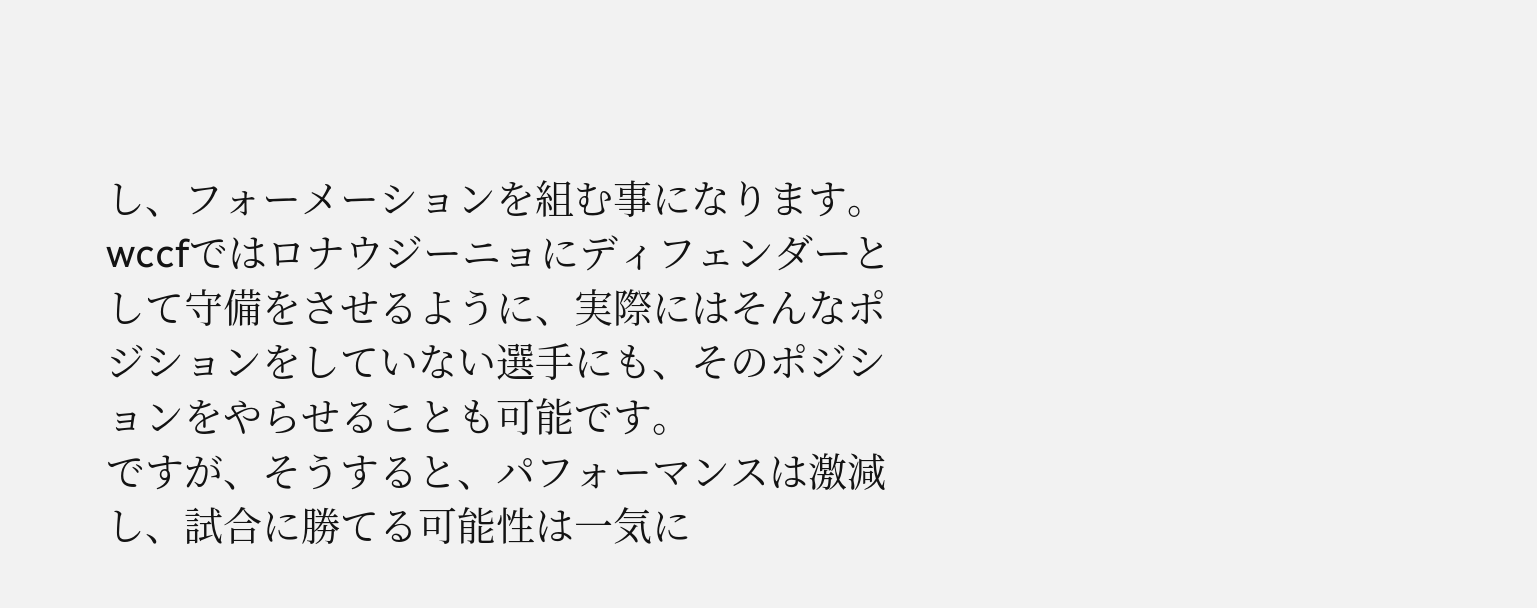し、フォーメーションを組む事になります。
wccfではロナウジーニョにディフェンダーとして守備をさせるように、実際にはそんなポジションをしていない選手にも、そのポジションをやらせることも可能です。
ですが、そうすると、パフォーマンスは激減し、試合に勝てる可能性は一気に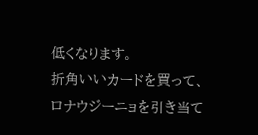低くなります。
折角いいカードを買って、ロナウジーニョを引き当て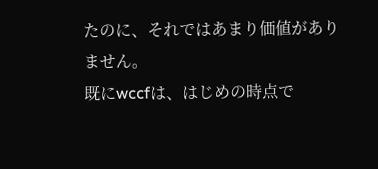たのに、それではあまり価値がありません。
既にwccfは、はじめの時点で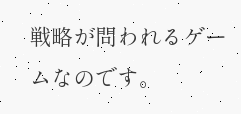戦略が問われるゲームなのです。